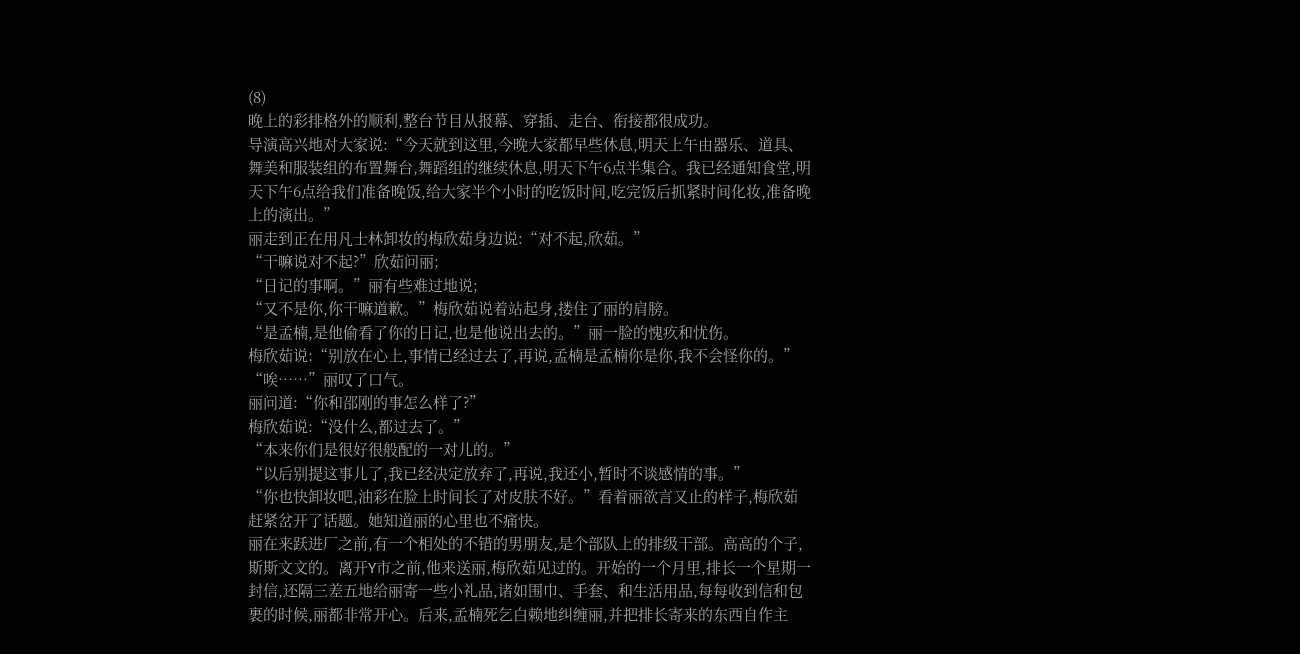(8)
晚上的彩排格外的顺利,整台节目从报幕、穿插、走台、衔接都很成功。
导演高兴地对大家说:“今天就到这里,今晚大家都早些休息,明天上午由器乐、道具、舞美和服装组的布置舞台,舞蹈组的继续休息,明天下午6点半集合。我已经通知食堂,明天下午6点给我们准备晚饭,给大家半个小时的吃饭时间,吃完饭后抓紧时间化妆,准备晚上的演出。”
丽走到正在用凡士林卸妆的梅欣茹身边说:“对不起,欣茹。”
“干嘛说对不起?”欣茹问丽;
“日记的事啊。”丽有些难过地说;
“又不是你,你干嘛道歉。”梅欣茹说着站起身,搂住了丽的肩膀。
“是孟楠,是他偷看了你的日记,也是他说出去的。”丽一脸的愧疚和忧伤。
梅欣茹说:“别放在心上,事情已经过去了,再说,孟楠是孟楠你是你,我不会怪你的。”
“唉……”丽叹了口气。
丽问道:“你和邵刚的事怎么样了?”
梅欣茹说:“没什么,都过去了。”
“本来你们是很好很般配的一对儿的。”
“以后别提这事儿了,我已经决定放弃了,再说,我还小,暂时不谈感情的事。”
“你也快卸妆吧,油彩在脸上时间长了对皮肤不好。”看着丽欲言又止的样子,梅欣茹赶紧岔开了话题。她知道丽的心里也不痛快。
丽在来跃进厂之前,有一个相处的不错的男朋友,是个部队上的排级干部。高高的个子,斯斯文文的。离开Y市之前,他来送丽,梅欣茹见过的。开始的一个月里,排长一个星期一封信,还隔三差五地给丽寄一些小礼品,诸如围巾、手套、和生活用品,每每收到信和包裹的时候,丽都非常开心。后来,孟楠死乞白赖地纠缠丽,并把排长寄来的东西自作主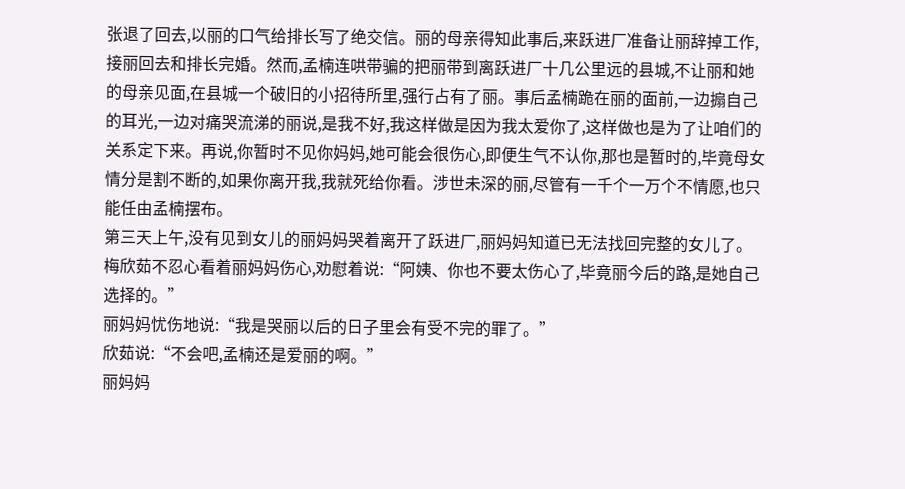张退了回去,以丽的口气给排长写了绝交信。丽的母亲得知此事后,来跃进厂准备让丽辞掉工作,接丽回去和排长完婚。然而,孟楠连哄带骗的把丽带到离跃进厂十几公里远的县城,不让丽和她的母亲见面,在县城一个破旧的小招待所里,强行占有了丽。事后孟楠跪在丽的面前,一边搧自己的耳光,一边对痛哭流涕的丽说,是我不好,我这样做是因为我太爱你了,这样做也是为了让咱们的关系定下来。再说,你暂时不见你妈妈,她可能会很伤心,即便生气不认你,那也是暂时的,毕竟母女情分是割不断的,如果你离开我,我就死给你看。涉世未深的丽,尽管有一千个一万个不情愿,也只能任由孟楠摆布。
第三天上午,没有见到女儿的丽妈妈哭着离开了跃进厂,丽妈妈知道已无法找回完整的女儿了。梅欣茹不忍心看着丽妈妈伤心,劝慰着说:“阿姨、你也不要太伤心了,毕竟丽今后的路,是她自己选择的。”
丽妈妈忧伤地说:“我是哭丽以后的日子里会有受不完的罪了。”
欣茹说:“不会吧,孟楠还是爱丽的啊。”
丽妈妈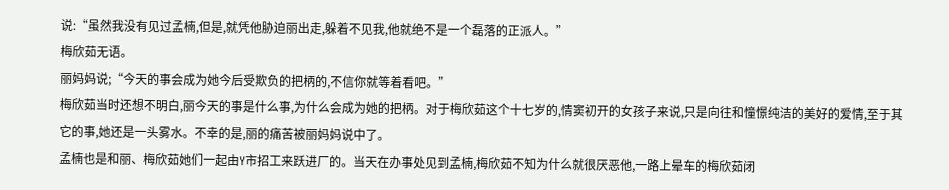说:“虽然我没有见过孟楠,但是,就凭他胁迫丽出走,躲着不见我,他就绝不是一个磊落的正派人。”
梅欣茹无语。
丽妈妈说;“今天的事会成为她今后受欺负的把柄的,不信你就等着看吧。”
梅欣茹当时还想不明白,丽今天的事是什么事,为什么会成为她的把柄。对于梅欣茹这个十七岁的,情窦初开的女孩子来说,只是向往和憧憬纯洁的美好的爱情,至于其它的事,她还是一头雾水。不幸的是,丽的痛苦被丽妈妈说中了。
孟楠也是和丽、梅欣茹她们一起由Y市招工来跃进厂的。当天在办事处见到孟楠,梅欣茹不知为什么就很厌恶他,一路上晕车的梅欣茹闭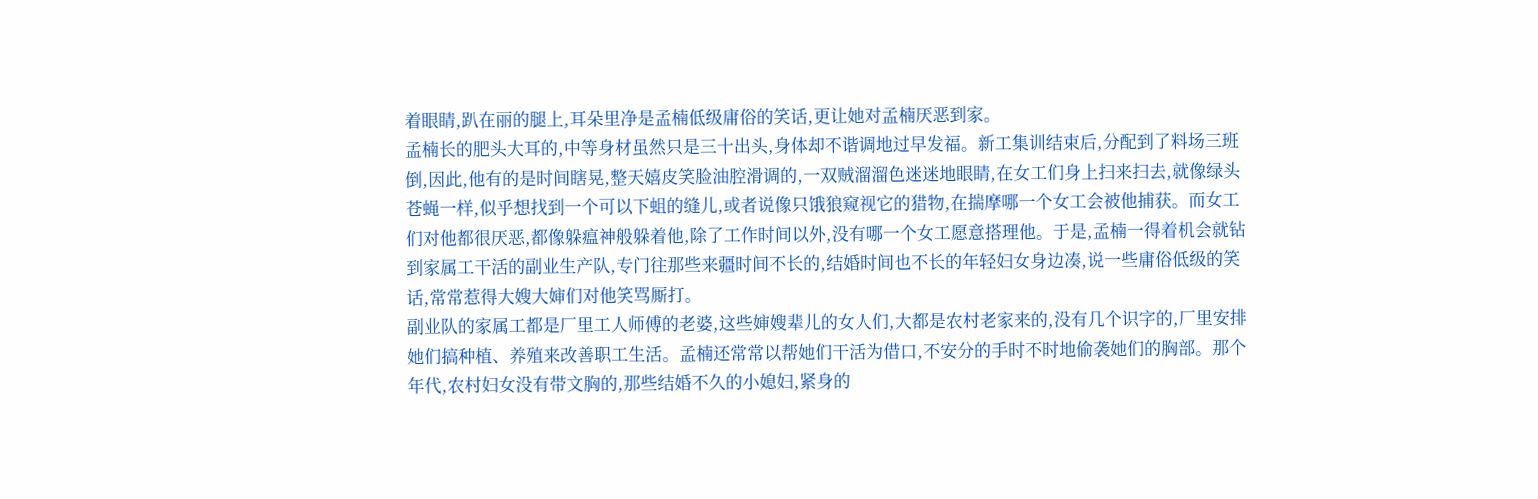着眼睛,趴在丽的腿上,耳朵里净是孟楠低级庸俗的笑话,更让她对孟楠厌恶到家。
孟楠长的肥头大耳的,中等身材虽然只是三十出头,身体却不谐调地过早发福。新工集训结束后,分配到了料场三班倒,因此,他有的是时间瞎晃,整天嬉皮笑脸油腔滑调的,一双贼溜溜色迷迷地眼睛,在女工们身上扫来扫去,就像绿头苍蝇一样,似乎想找到一个可以下蛆的缝儿,或者说像只饿狼窥视它的猎物,在揣摩哪一个女工会被他捕获。而女工们对他都很厌恶,都像躲瘟神般躲着他,除了工作时间以外,没有哪一个女工愿意搭理他。于是,孟楠一得着机会就钻到家属工干活的副业生产队,专门往那些来疆时间不长的,结婚时间也不长的年轻妇女身边凑,说一些庸俗低级的笑话,常常惹得大嫂大婶们对他笑骂厮打。
副业队的家属工都是厂里工人师傅的老婆,这些婶嫂辈儿的女人们,大都是农村老家来的,没有几个识字的,厂里安排她们搞种植、养殖来改善职工生活。孟楠还常常以帮她们干活为借口,不安分的手时不时地偷袭她们的胸部。那个年代,农村妇女没有带文胸的,那些结婚不久的小媳妇,紧身的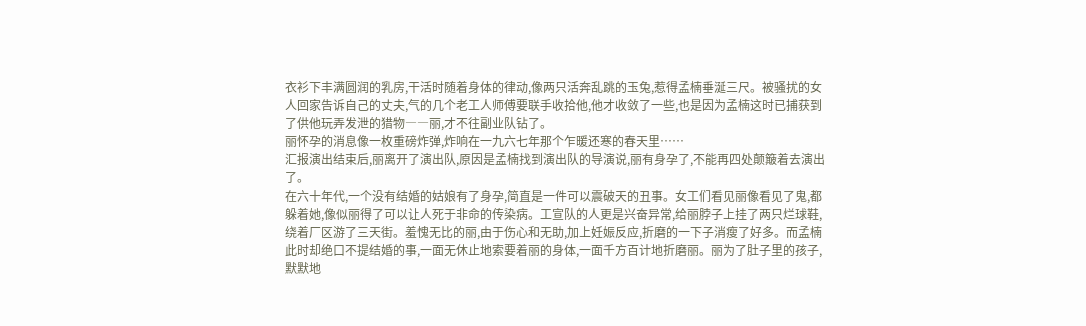衣衫下丰满圆润的乳房,干活时随着身体的律动,像两只活奔乱跳的玉兔,惹得孟楠垂涎三尺。被骚扰的女人回家告诉自己的丈夫,气的几个老工人师傅要联手收拾他,他才收敛了一些,也是因为孟楠这时已捕获到了供他玩弄发泄的猎物――丽,才不往副业队钻了。
丽怀孕的消息像一枚重磅炸弹,炸响在一九六七年那个乍暖还寒的春天里……
汇报演出结束后,丽离开了演出队,原因是孟楠找到演出队的导演说,丽有身孕了,不能再四处颠簸着去演出了。
在六十年代,一个没有结婚的姑娘有了身孕,简直是一件可以震破天的丑事。女工们看见丽像看见了鬼,都躲着她,像似丽得了可以让人死于非命的传染病。工宣队的人更是兴奋异常,给丽脖子上挂了两只烂球鞋,绕着厂区游了三天街。羞愧无比的丽,由于伤心和无助,加上妊娠反应,折磨的一下子消瘦了好多。而孟楠此时却绝口不提结婚的事,一面无休止地索要着丽的身体,一面千方百计地折磨丽。丽为了肚子里的孩子,默默地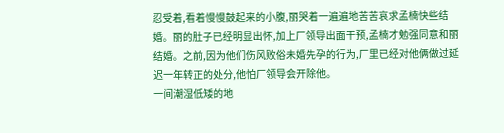忍受着,看着慢慢鼓起来的小腹,丽哭着一遍遍地苦苦哀求孟楠快些结婚。丽的肚子已经明显出怀,加上厂领导出面干预,孟楠才勉强同意和丽结婚。之前,因为他们伤风败俗未婚先孕的行为,厂里已经对他俩做过延迟一年转正的处分,他怕厂领导会开除他。
一间潮湿低矮的地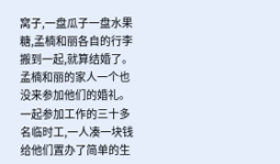窝子,一盘瓜子一盘水果糖,孟楠和丽各自的行李搬到一起,就算结婚了。孟楠和丽的家人一个也没来参加他们的婚礼。一起参加工作的三十多名临时工,一人凑一块钱给他们置办了简单的生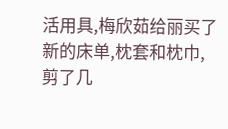活用具,梅欣茹给丽买了新的床单,枕套和枕巾,剪了几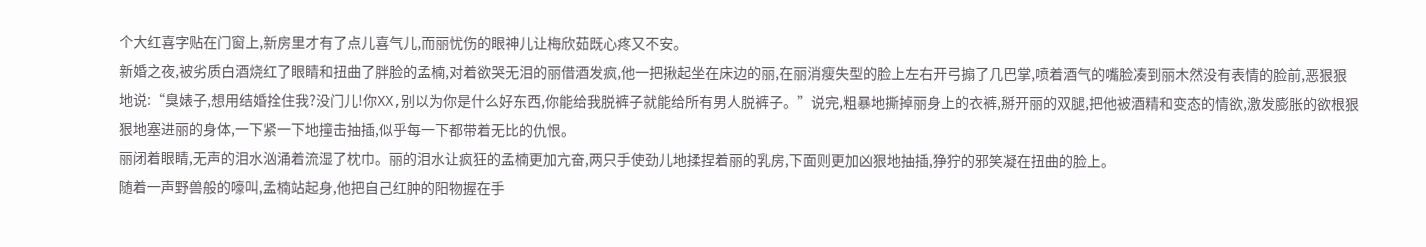个大红喜字贴在门窗上,新房里才有了点儿喜气儿,而丽忧伤的眼神儿让梅欣茹既心疼又不安。
新婚之夜,被劣质白酒烧红了眼睛和扭曲了胖脸的孟楠,对着欲哭无泪的丽借酒发疯,他一把揪起坐在床边的丽,在丽消瘦失型的脸上左右开弓搧了几巴掌,喷着酒气的嘴脸凑到丽木然没有表情的脸前,恶狠狠地说:“臭婊子,想用结婚拴住我?没门儿!你XX,别以为你是什么好东西,你能给我脱裤子就能给所有男人脱裤子。”说完,粗暴地撕掉丽身上的衣裤,掰开丽的双腿,把他被酒精和变态的情欲,激发膨胀的欲根狠狠地塞进丽的身体,一下紧一下地撞击抽插,似乎每一下都带着无比的仇恨。
丽闭着眼睛,无声的泪水汹涌着流湿了枕巾。丽的泪水让疯狂的孟楠更加亢奋,两只手使劲儿地揉捏着丽的乳房,下面则更加凶狠地抽插,狰狞的邪笑凝在扭曲的脸上。
随着一声野兽般的嚎叫,孟楠站起身,他把自己红肿的阳物握在手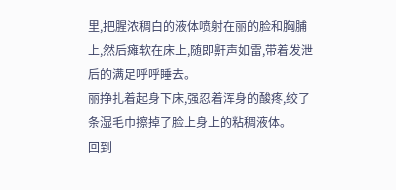里,把腥浓稠白的液体喷射在丽的脸和胸脯上,然后瘫软在床上,随即鼾声如雷,带着发泄后的满足呼呼睡去。
丽挣扎着起身下床,强忍着浑身的酸疼,绞了条湿毛巾擦掉了脸上身上的粘稠液体。
回到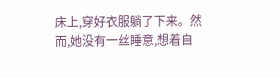床上,穿好衣服躺了下来。然而,她没有一丝睡意,想着自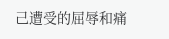己遭受的屈辱和痛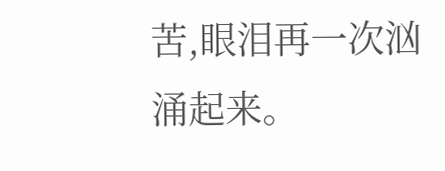苦,眼泪再一次汹涌起来。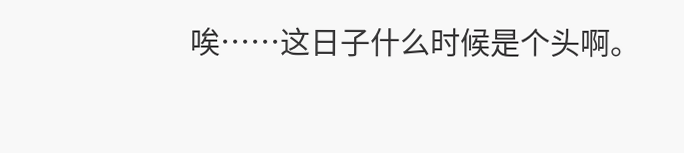唉……这日子什么时候是个头啊。